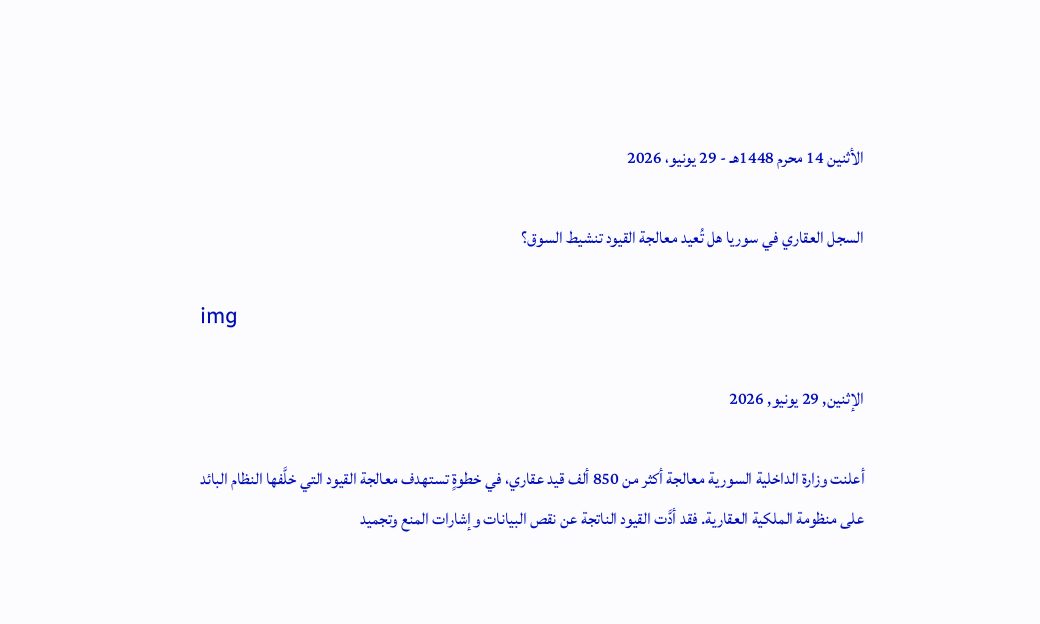الأثنين 14 محرم 1448هـ - 29 يونيو، 2026

السجل العقاري في سوريا هل تُعيد معالجة القيود تنشيط السوق؟

img

الإثنين, 29 يونيو, 2026

أعلنت وزارة الداخلية السورية معالجة أكثر من 850 ألف قيد عقاري، في خطوةٍ تستهدف معالجة القيود التي خلَّفها النظام البائد على منظومة الملكية العقارية. فقد أدَّت القيود الناتجة عن نقص البيانات وإشارات المنع وتجميد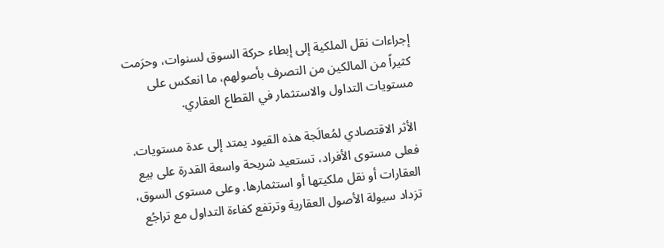إجراءات نقل الملكية إلى إبطاء حركة السوق لسنوات، وحرَمت كثيراً من المالكين من التصرف بأصولهم، ما انعكس على مستويات التداول والاستثمار في القطاع العقاري.

الأثر الاقتصادي لمُعالَجة هذه القيود يمتد إلى عدة مستويات. فعلى مستوى الأفراد، تستعيد شريحة واسعة القدرة على بيع العقارات أو نقل ملكيتها أو استثمارها. وعلى مستوى السوق، تزداد سيولة الأصول العقارية وترتفع كفاءة التداول مع تراجُع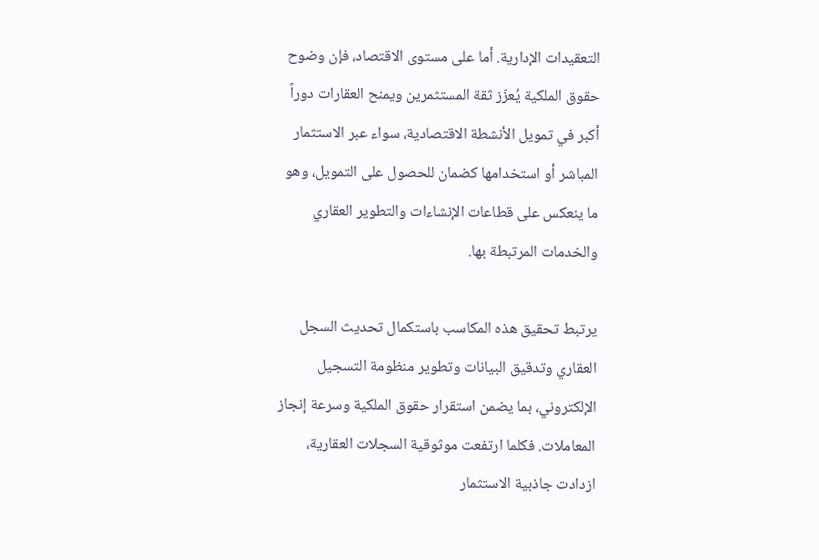التعقيدات الإدارية. أما على مستوى الاقتصاد، فإن وضوح حقوق الملكية يُعزّز ثقة المستثمرين ويمنح العقارات دوراً أكبر في تمويل الأنشطة الاقتصادية، سواء عبر الاستثمار المباشر أو استخدامها كضمان للحصول على التمويل، وهو ما ينعكس على قطاعات الإنشاءات والتطوير العقاري والخدمات المرتبطة بها.

يرتبط تحقيق هذه المكاسب باستكمال تحديث السجل العقاري وتدقيق البيانات وتطوير منظومة التسجيل الإلكتروني، بما يضمن استقرار حقوق الملكية وسرعة إنجاز المعاملات. فكلما ارتفعت موثوقية السجلات العقارية، ازدادت جاذبية الاستثمار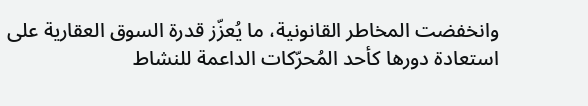وانخفضت المخاطر القانونية، ما يُعزّز قدرة السوق العقارية على استعادة دورها كأحد المُحرّكات الداعمة للنشاط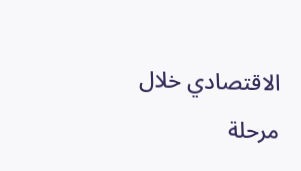الاقتصادي خلال مرحلة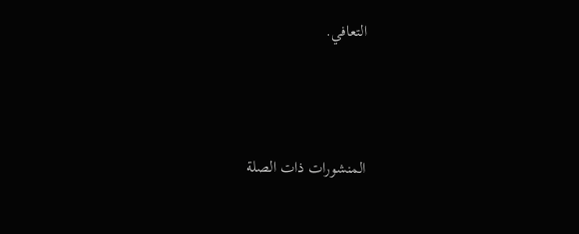التعافي.




المنشورات ذات الصلة